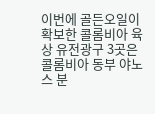이번에 골든오일이 확보한 콜롬비아 육상 유전광구 3곳은 콜롬비아 동부 야노스 분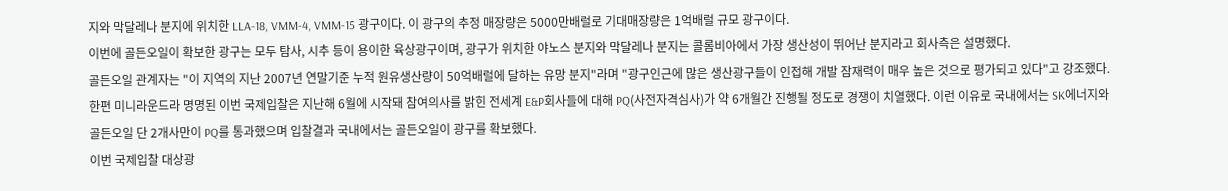지와 막달레나 분지에 위치한 LLA-18, VMM-4, VMM-15 광구이다. 이 광구의 추정 매장량은 5000만배럴로 기대매장량은 1억배럴 규모 광구이다.
이번에 골든오일이 확보한 광구는 모두 탐사, 시추 등이 용이한 육상광구이며, 광구가 위치한 야노스 분지와 막달레나 분지는 콜롬비아에서 가장 생산성이 뛰어난 분지라고 회사측은 설명했다.
골든오일 관계자는 "이 지역의 지난 2007년 연말기준 누적 원유생산량이 50억배럴에 달하는 유망 분지"라며 "광구인근에 많은 생산광구들이 인접해 개발 잠재력이 매우 높은 것으로 평가되고 있다"고 강조했다.
한편 미니라운드라 명명된 이번 국제입찰은 지난해 6월에 시작돼 참여의사를 밝힌 전세계 E&P회사들에 대해 PQ(사전자격심사)가 약 6개월간 진행될 정도로 경쟁이 치열했다. 이런 이유로 국내에서는 SK에너지와 골든오일 단 2개사만이 PQ를 통과했으며 입찰결과 국내에서는 골든오일이 광구를 확보했다.
이번 국제입찰 대상광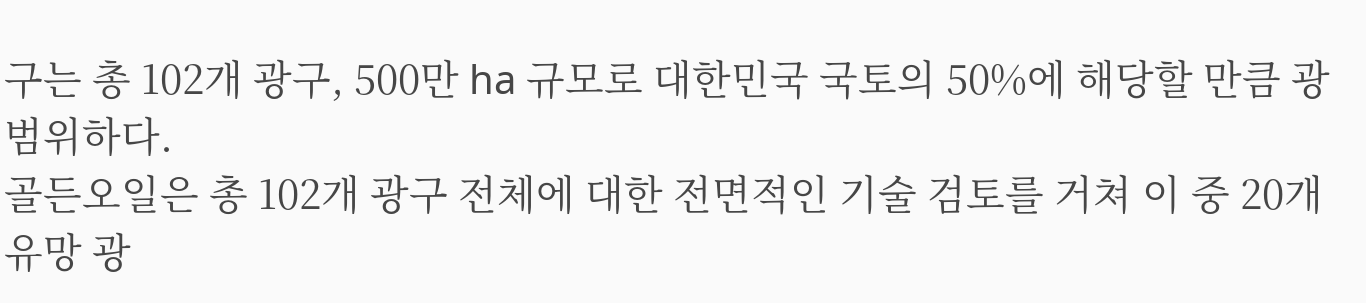구는 총 102개 광구, 500만 ha 규모로 대한민국 국토의 50%에 해당할 만큼 광범위하다.
골든오일은 총 102개 광구 전체에 대한 전면적인 기술 검토를 거쳐 이 중 20개 유망 광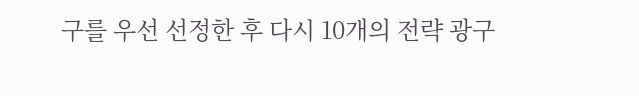구를 우선 선정한 후 다시 10개의 전략 광구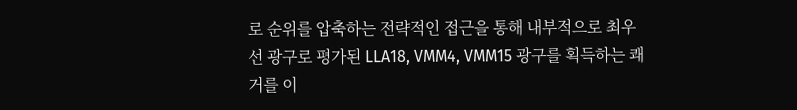로 순위를 압축하는 전략적인 접근을 통해 내부적으로 최우선 광구로 평가된 LLA18, VMM4, VMM15 광구를 획득하는 쾌거를 이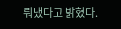뤄냈다고 밝혔다.